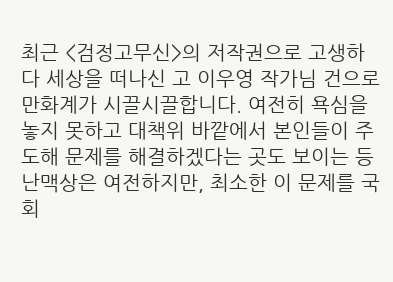최근 <검정고무신>의 저작권으로 고생하다 세상을 떠나신 고 이우영 작가님 건으로 만화계가 시끌시끌합니다. 여전히 욕심을 놓지 못하고 대책위 바깥에서 본인들이 주도해 문제를 해결하겠다는 곳도 보이는 등 난맥상은 여전하지만, 최소한 이 문제를 국회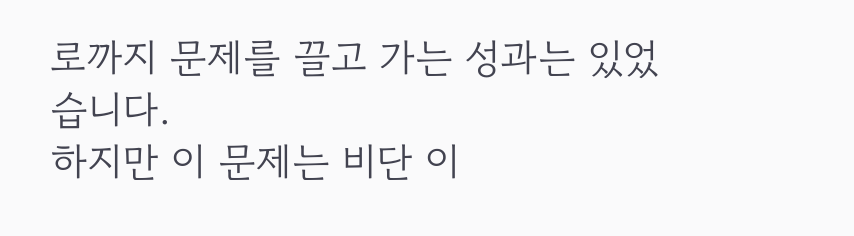로까지 문제를 끌고 가는 성과는 있었습니다.
하지만 이 문제는 비단 이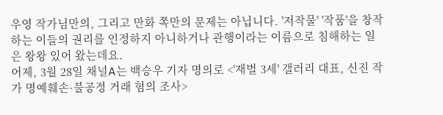우영 작가님만의, 그리고 만화 쪽만의 문제는 아닙니다. '저작물' '작품'을 창작하는 이들의 권리를 인정하지 아니하거나 관행이라는 이름으로 침해하는 일은 왕왕 있어 왔는데요.
어제, 3월 28일 채널A는 백승우 기자 명의로 <'재벌 3세' 갤러리 대표, 신진 작가 명예훼손·불공정 거래 혐의 조사>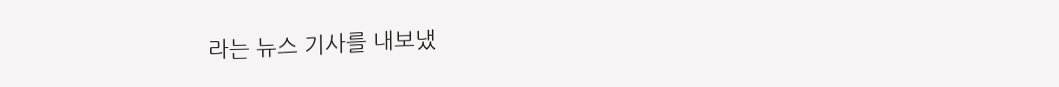라는 뉴스 기사를 내보냈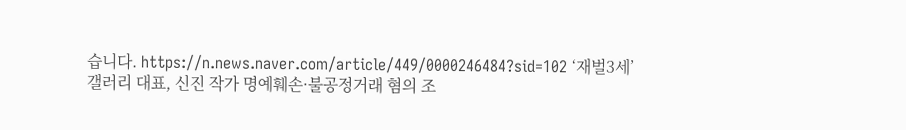습니다. https://n.news.naver.com/article/449/0000246484?sid=102 ‘재벌3세’ 갤러리 대표, 신진 작가 명예훼손·불공정거래 혐의 조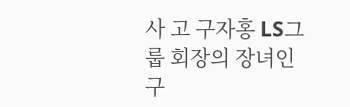사 고 구자홍 LS그룹 회장의 장녀인 구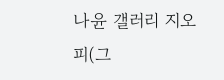나윤 갤러리 지오피(그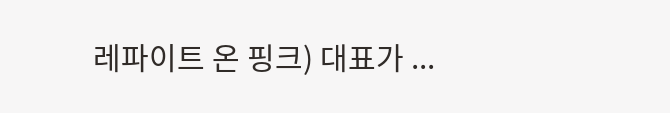레파이트 온 핑크) 대표가 ...